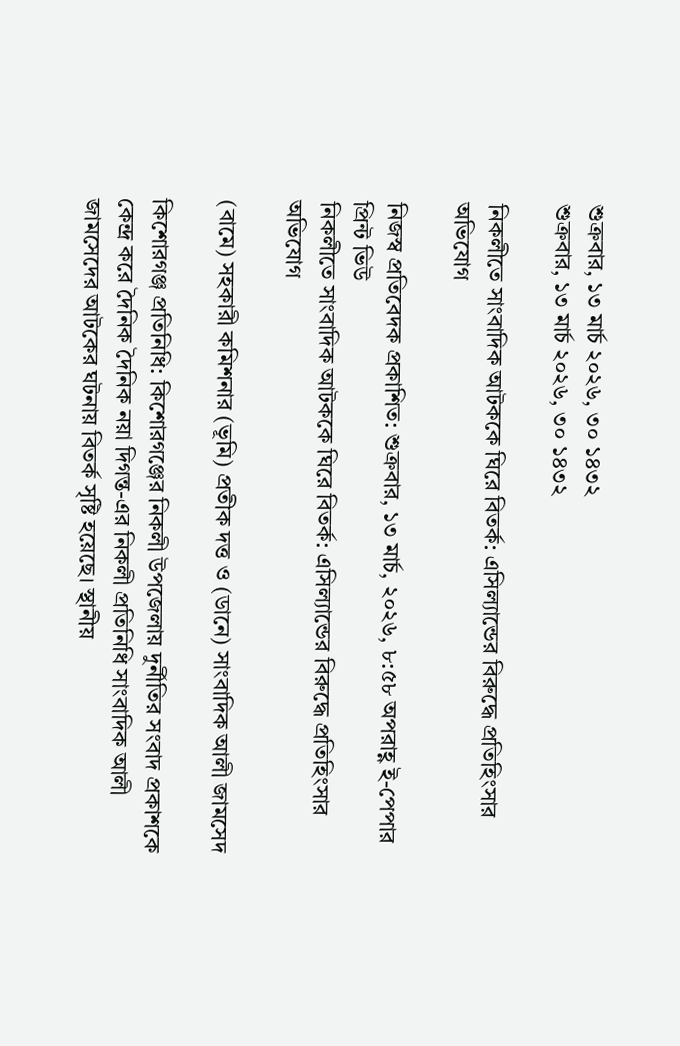শুক্রবার, ১৩ মার্চ ২০২৬, ৩০ ১৪৩২
শুক্রবার, ১৩ মার্চ ২০২৬, ৩০ ১৪৩২

নিকলীতে সাংবাদিক আটককে ঘিরে বিতর্ক: এসিল্যান্ডের বিরুদ্ধে প্রতিহিংসার অভিযোগ

নিজস্ব প্রতিবেদক প্রকাশিত: শুক্রবার, ১৩ মার্চ, ২০২৬, ৮:৫৮ অপরাহ্ণ ই-পেপার প্রিন্ট ভিউ
নিকলীতে সাংবাদিক আটককে ঘিরে বিতর্ক: এসিল্যান্ডের বিরুদ্ধে প্রতিহিংসার অভিযোগ

(বামে) সহকারী কমিশনার (ভূমি) প্রতীক দত্ত ও (ডানে) সাংবাদিক আলী জামসেদ

কিশোরগঞ্জ প্রতিনিধি: কিশোরগঞ্জের নিকলী উপজেলায় দুর্নীতির সংবাদ প্রকাশকে কেন্দ্র করে দৈনিক দৈনিক নয়া দিগন্ত-এর নিকলী প্রতিনিধি সাংবাদিক আলী জামসেদের আটকের ঘটনায় বিতর্ক সৃষ্টি হয়েছে। স্থানীয়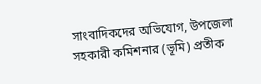সাংবাদিকদের অভিযোগ, উপজেলা সহকারী কমিশনার (ভূমি) প্রতীক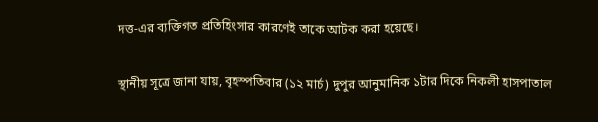দত্ত-এর ব্যক্তিগত প্রতিহিংসার কারণেই তাকে আটক করা হয়েছে।

স্থানীয় সূত্রে জানা যায়, বৃহস্পতিবার (১২ মার্চ) দুপুর আনুমানিক ১টার দিকে নিকলী হাসপাতাল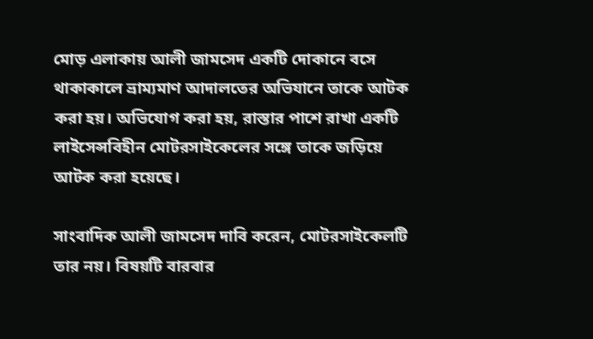মোড় এলাকায় আলী জামসেদ একটি দোকানে বসে থাকাকালে ভ্রাম্যমাণ আদালতের অভিযানে তাকে আটক করা হয়। অভিযোগ করা হয়, রাস্তার পাশে রাখা একটি লাইসেন্সবিহীন মোটরসাইকেলের সঙ্গে তাকে জড়িয়ে আটক করা হয়েছে।

সাংবাদিক আলী জামসেদ দাবি করেন, মোটরসাইকেলটি তার নয়। বিষয়টি বারবার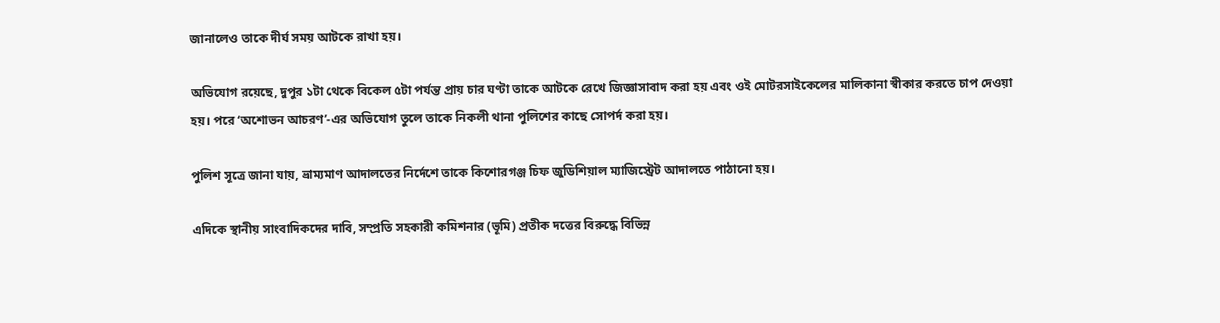জানালেও তাকে দীর্ঘ সময় আটকে রাখা হয়।

অভিযোগ রয়েছে, দুপুর ১টা থেকে বিকেল ৫টা পর্যন্ত প্রায় চার ঘণ্টা তাকে আটকে রেখে জিজ্ঞাসাবাদ করা হয় এবং ওই মোটরসাইকেলের মালিকানা স্বীকার করতে চাপ দেওয়া হয়। পরে ‘অশোভন আচরণ’-এর অভিযোগ তুলে তাকে নিকলী থানা পুলিশের কাছে সোপর্দ করা হয়।

পুলিশ সূত্রে জানা যায়, ভ্রাম্যমাণ আদালতের নির্দেশে তাকে কিশোরগঞ্জ চিফ জুডিশিয়াল ম্যাজিস্ট্রেট আদালতে পাঠানো হয়।

এদিকে স্থানীয় সাংবাদিকদের দাবি, সম্প্রতি সহকারী কমিশনার (ভূমি) প্রতীক দত্তের বিরুদ্ধে বিভিন্ন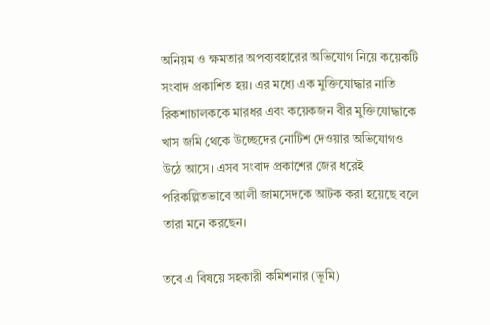অনিয়ম ও ক্ষমতার অপব্যবহারের অভিযোগ নিয়ে কয়েকটি সংবাদ প্রকাশিত হয়। এর মধ্যে এক মুক্তিযোদ্ধার নাতি রিকশাচালককে মারধর এবং কয়েকজন বীর মুক্তিযোদ্ধাকে খাস জমি থেকে উচ্ছেদের নোটিশ দেওয়ার অভিযোগও উঠে আসে। এসব সংবাদ প্রকাশের জের ধরেই পরিকল্পিতভাবে আলী জামসেদকে আটক করা হয়েছে বলে তারা মনে করছেন।

তবে এ বিষয়ে সহকারী কমিশনার (ভূমি)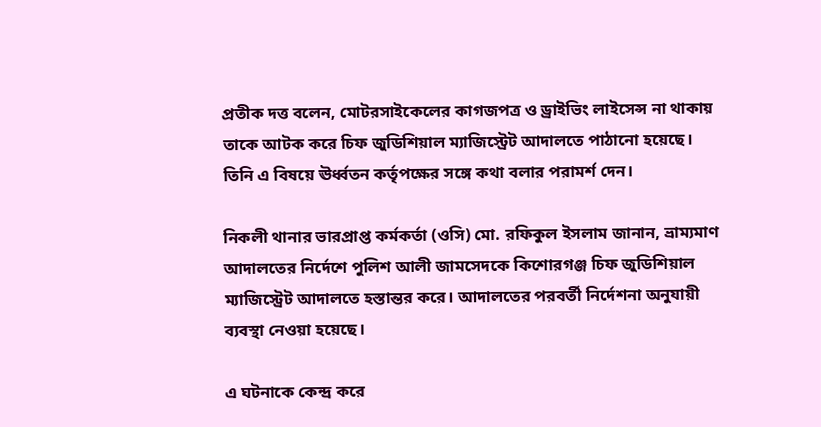প্রতীক দত্ত বলেন, মোটরসাইকেলের কাগজপত্র ও ড্রাইভিং লাইসেন্স না থাকায় তাকে আটক করে চিফ জুডিশিয়াল ম্যাজিস্ট্রেট আদালতে পাঠানো হয়েছে। তিনি এ বিষয়ে ঊর্ধ্বতন কর্তৃপক্ষের সঙ্গে কথা বলার পরামর্শ দেন।

নিকলী থানার ভারপ্রাপ্ত কর্মকর্তা (ওসি) মো. রফিকুল ইসলাম জানান, ভ্রাম্যমাণ আদালতের নির্দেশে পুলিশ আলী জামসেদকে কিশোরগঞ্জ চিফ জুডিশিয়াল ম্যাজিস্ট্রেট আদালতে হস্তান্তর করে। আদালতের পরবর্তী নির্দেশনা অনুযায়ী ব্যবস্থা নেওয়া হয়েছে।

এ ঘটনাকে কেন্দ্র করে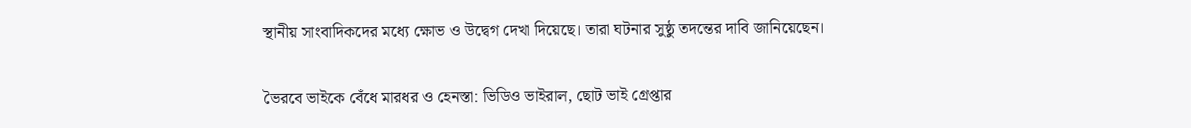স্থানীয় সাংবাদিকদের মধ্যে ক্ষোভ ও উদ্বেগ দেখা দিয়েছে। তারা ঘটনার সুষ্ঠু তদন্তের দাবি জানিয়েছেন।

ভৈরবে ভাইকে বেঁধে মারধর ও হেনস্তা: ভিডিও ভাইরাল, ছোট ভাই গ্রেপ্তার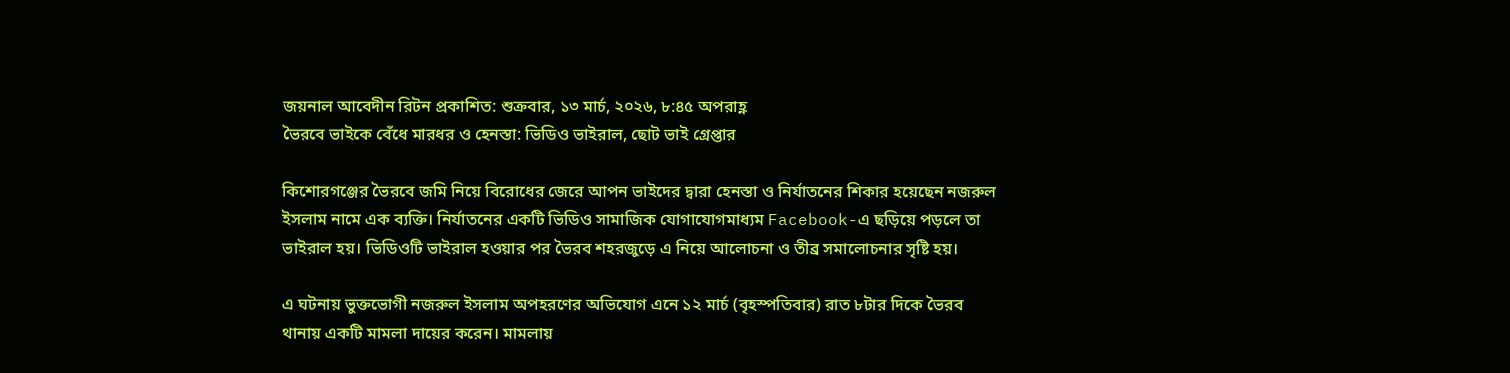জয়নাল আবেদীন রিটন প্রকাশিত: শুক্রবার, ১৩ মার্চ, ২০২৬, ৮:৪৫ অপরাহ্ণ
ভৈরবে ভাইকে বেঁধে মারধর ও হেনস্তা: ভিডিও ভাইরাল, ছোট ভাই গ্রেপ্তার

কিশোরগঞ্জের ভৈরবে জমি নিয়ে বিরোধের জেরে আপন ভাইদের দ্বারা হেনস্তা ও নির্যাতনের শিকার হয়েছেন নজরুল ইসলাম নামে এক ব্যক্তি। নির্যাতনের একটি ভিডিও সামাজিক যোগাযোগমাধ্যম Facebook-এ ছড়িয়ে পড়লে তা ভাইরাল হয়। ভিডিওটি ভাইরাল হওয়ার পর ভৈরব শহরজুড়ে এ নিয়ে আলোচনা ও তীব্র সমালোচনার সৃষ্টি হয়।

এ ঘটনায় ভুক্তভোগী নজরুল ইসলাম অপহরণের অভিযোগ এনে ১২ মার্চ (বৃহস্পতিবার) রাত ৮টার দিকে ভৈরব থানায় একটি মামলা দায়ের করেন। মামলায়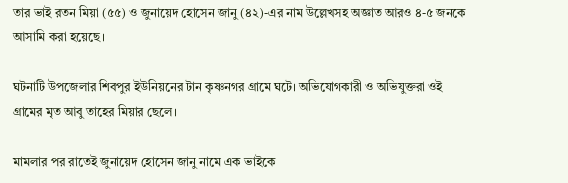তার ভাই রতন মিয়া (৫৫) ও জুনায়েদ হোসেন জানু (৪২)-এর নাম উল্লেখসহ অজ্ঞাত আরও ৪-৫ জনকে আসামি করা হয়েছে।

ঘটনাটি উপজেলার শিবপুর ইউনিয়নের টান কৃষ্ণনগর গ্রামে ঘটে। অভিযোগকারী ও অভিযুক্তরা ওই গ্রামের মৃত আবু তাহের মিয়ার ছেলে।

মামলার পর রাতেই জুনায়েদ হোসেন জানু নামে এক ভাইকে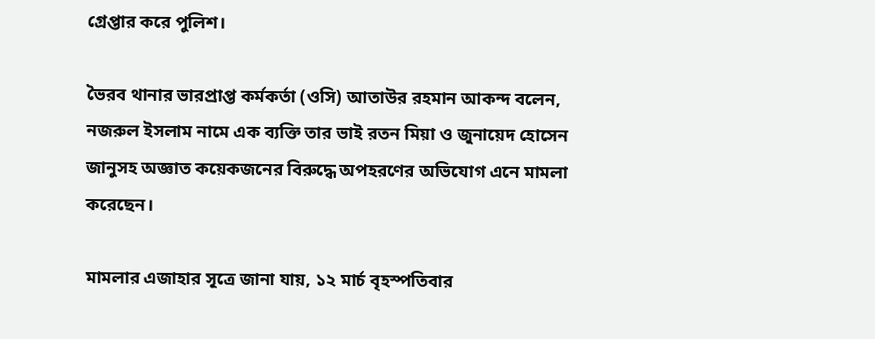গ্রেপ্তার করে পুলিশ।

ভৈরব থানার ভারপ্রাপ্ত কর্মকর্তা (ওসি) আতাউর রহমান আকন্দ বলেন, নজরুল ইসলাম নামে এক ব্যক্তি তার ভাই রতন মিয়া ও জুনায়েদ হোসেন জানুসহ অজ্ঞাত কয়েকজনের বিরুদ্ধে অপহরণের অভিযোগ এনে মামলা করেছেন।

মামলার এজাহার সূত্রে জানা যায়, ১২ মার্চ বৃহস্পতিবার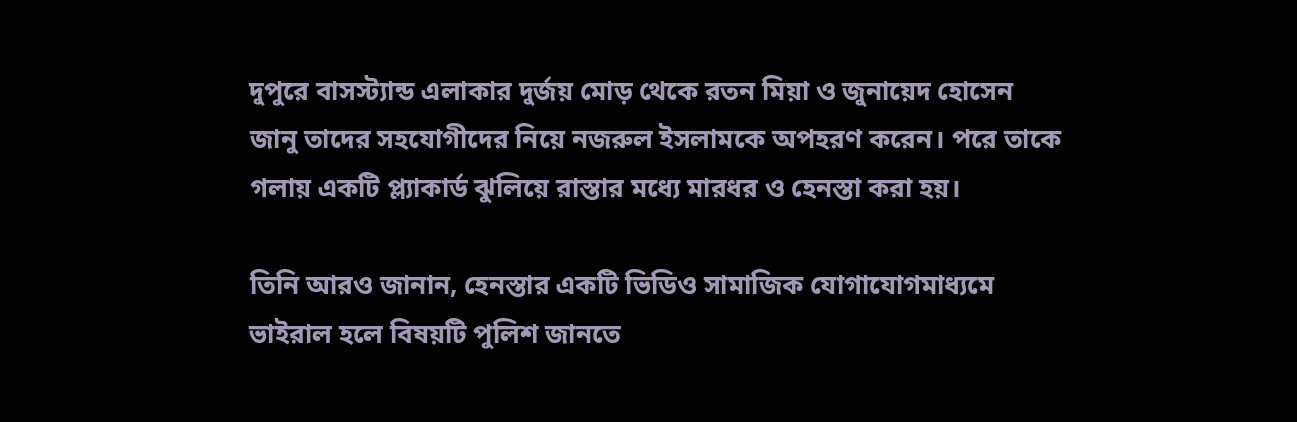দুপুরে বাসস্ট্যান্ড এলাকার দুর্জয় মোড় থেকে রতন মিয়া ও জুনায়েদ হোসেন জানু তাদের সহযোগীদের নিয়ে নজরুল ইসলামকে অপহরণ করেন। পরে তাকে গলায় একটি প্ল্যাকার্ড ঝুলিয়ে রাস্তার মধ্যে মারধর ও হেনস্তা করা হয়।

তিনি আরও জানান, হেনস্তার একটি ভিডিও সামাজিক যোগাযোগমাধ্যমে ভাইরাল হলে বিষয়টি পুলিশ জানতে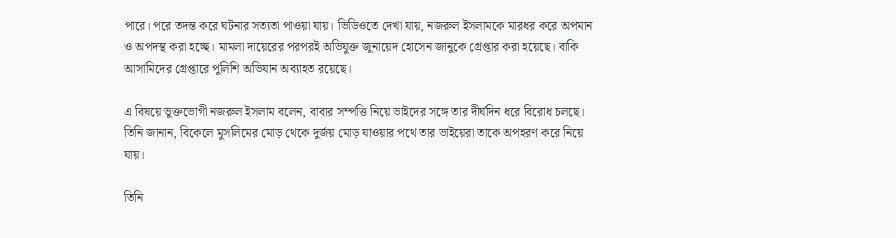পারে। পরে তদন্ত করে ঘটনার সত্যতা পাওয়া যায়। ভিডিওতে দেখা যায়, নজরুল ইসলামকে মারধর করে অপমান ও অপদস্থ করা হচ্ছে। মামলা দায়েরের পরপরই অভিযুক্ত জুনায়েদ হোসেন জানুকে গ্রেপ্তার করা হয়েছে। বাকি আসামিদের গ্রেপ্তারে পুলিশি অভিযান অব্যাহত রয়েছে।

এ বিষয়ে ভুক্তভোগী নজরুল ইসলাম বলেন, বাবার সম্পত্তি নিয়ে ভাইদের সঙ্গে তার দীর্ঘদিন ধরে বিরোধ চলছে। তিনি জানান, বিকেলে মুসলিমের মোড় থেকে দুর্জয় মোড় যাওয়ার পথে তার ভাইয়েরা তাকে অপহরণ করে নিয়ে যায়।

তিনি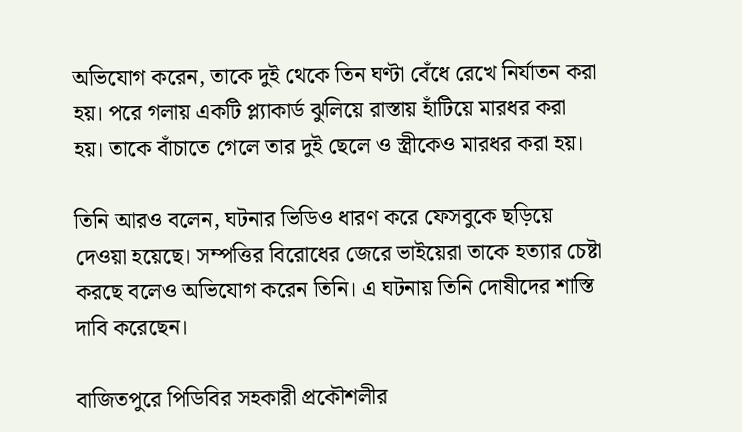অভিযোগ করেন, তাকে দুই থেকে তিন ঘণ্টা বেঁধে রেখে নির্যাতন করা হয়। পরে গলায় একটি প্ল্যাকার্ড ঝুলিয়ে রাস্তায় হাঁটিয়ে মারধর করা হয়। তাকে বাঁচাতে গেলে তার দুই ছেলে ও স্ত্রীকেও মারধর করা হয়।

তিনি আরও বলেন, ঘটনার ভিডিও ধারণ করে ফেসবুকে ছড়িয়ে দেওয়া হয়েছে। সম্পত্তির বিরোধের জেরে ভাইয়েরা তাকে হত্যার চেষ্টা করছে বলেও অভিযোগ করেন তিনি। এ ঘটনায় তিনি দোষীদের শাস্তি দাবি করেছেন।

বাজিতপুরে পিডিবির সহকারী প্রকৌশলীর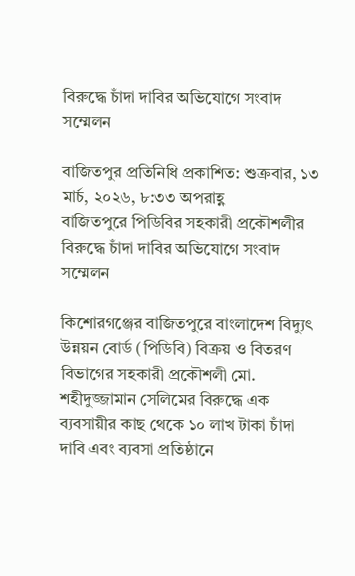বিরুদ্ধে চাঁদা দাবির অভিযোগে সংবাদ সম্মেলন

বাজিতপুর প্রতিনিধি প্রকাশিত: শুক্রবার, ১৩ মার্চ, ২০২৬, ৮:৩৩ অপরাহ্ণ
বাজিতপুরে পিডিবির সহকারী প্রকৌশলীর বিরুদ্ধে চাঁদা দাবির অভিযোগে সংবাদ সম্মেলন

কিশোরগঞ্জের বাজিতপুরে বাংলাদেশ বিদ্যুৎ উন্নয়ন বোর্ড (পিডিবি) বিক্রয় ও বিতরণ বিভাগের সহকারী প্রকৌশলী মো. শহীদুজ্জামান সেলিমের বিরুদ্ধে এক ব্যবসায়ীর কাছ থেকে ১০ লাখ টাকা চাঁদা দাবি এবং ব্যবসা প্রতিষ্ঠানে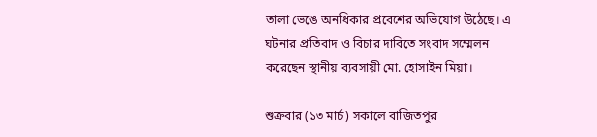তালা ভেঙে অনধিকার প্রবেশের অভিযোগ উঠেছে। এ ঘটনার প্রতিবাদ ও বিচার দাবিতে সংবাদ সম্মেলন করেছেন স্থানীয় ব্যবসায়ী মো. হোসাইন মিয়া।

শুক্রবার (১৩ মার্চ) সকালে বাজিতপুর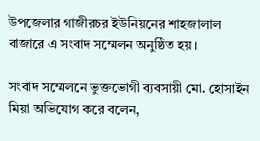উপজেলার গাজীরচর ইউনিয়নের শাহজালাল বাজারে এ সংবাদ সম্মেলন অনুষ্ঠিত হয়।

সংবাদ সম্মেলনে ভুক্তভোগী ব্যবসায়ী মো. হোসাইন মিয়া অভিযোগ করে বলেন,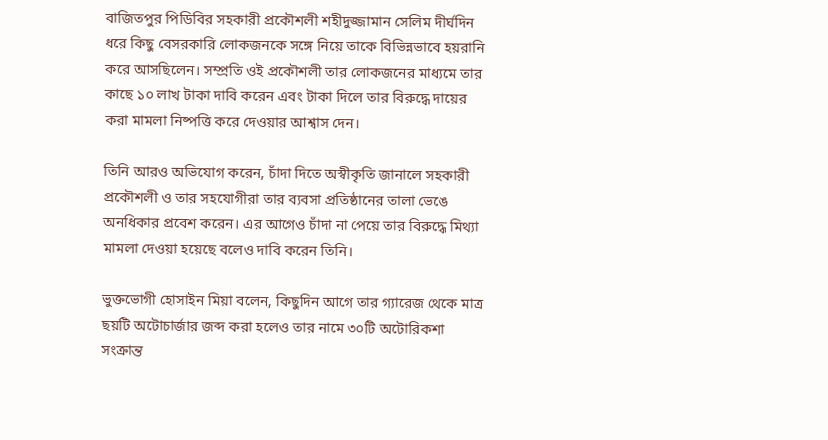বাজিতপুর পিডিবির সহকারী প্রকৌশলী শহীদুজ্জামান সেলিম দীর্ঘদিন ধরে কিছু বেসরকারি লোকজনকে সঙ্গে নিয়ে তাকে বিভিন্নভাবে হয়রানি করে আসছিলেন। সম্প্রতি ওই প্রকৌশলী তার লোকজনের মাধ্যমে তার কাছে ১০ লাখ টাকা দাবি করেন এবং টাকা দিলে তার বিরুদ্ধে দায়ের করা মামলা নিষ্পত্তি করে দেওয়ার আশ্বাস দেন।

তিনি আরও অভিযোগ করেন, চাঁদা দিতে অস্বীকৃতি জানালে সহকারী প্রকৌশলী ও তার সহযোগীরা তার ব্যবসা প্রতিষ্ঠানের তালা ভেঙে অনধিকার প্রবেশ করেন। এর আগেও চাঁদা না পেয়ে তার বিরুদ্ধে মিথ্যা মামলা দেওয়া হয়েছে বলেও দাবি করেন তিনি।

ভুক্তভোগী হোসাইন মিয়া বলেন, কিছুদিন আগে তার গ্যারেজ থেকে মাত্র ছয়টি অটোচার্জার জব্দ করা হলেও তার নামে ৩০টি অটোরিকশা সংক্রান্ত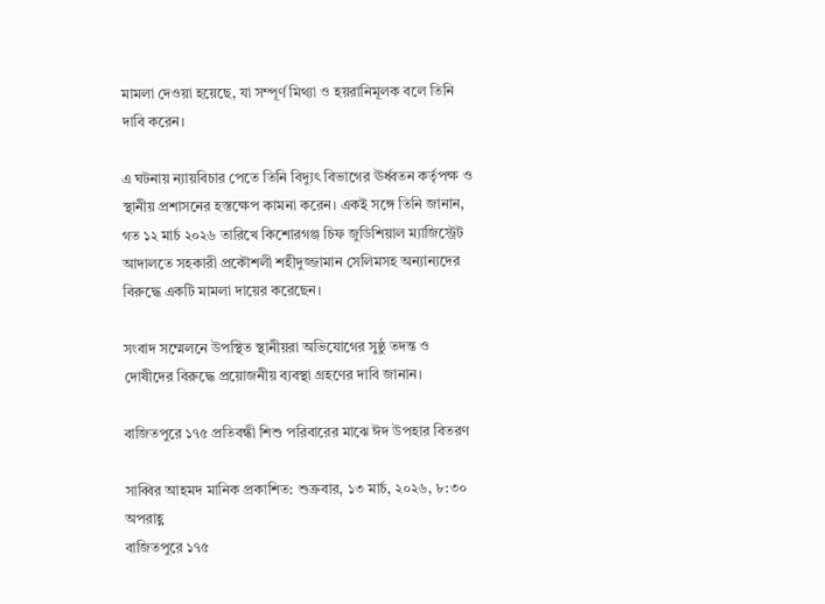মামলা দেওয়া হয়েছে, যা সম্পূর্ণ মিথ্যা ও হয়রানিমূলক বলে তিনি দাবি করেন।

এ ঘটনায় ন্যায়বিচার পেতে তিনি বিদ্যুৎ বিভাগের ঊর্ধ্বতন কর্তৃপক্ষ ও স্থানীয় প্রশাসনের হস্তক্ষেপ কামনা করেন। একই সঙ্গে তিনি জানান, গত ১২ মার্চ ২০২৬ তারিখে কিশোরগঞ্জ চিফ জুডিশিয়াল ম্যাজিস্ট্রেট আদালতে সহকারী প্রকৌশলী শহীদুজ্জামান সেলিমসহ অন্যান্যদের বিরুদ্ধে একটি মামলা দায়ের করেছেন।

সংবাদ সম্মেলনে উপস্থিত স্থানীয়রা অভিযোগের সুষ্ঠু তদন্ত ও দোষীদের বিরুদ্ধে প্রয়োজনীয় ব্যবস্থা গ্রহণের দাবি জানান।

বাজিতপুরে ১৭৫ প্রতিবন্ধী শিশু পরিবারের মাঝে ঈদ উপহার বিতরণ

সাব্বির আহমদ মানিক প্রকাশিত: শুক্রবার, ১৩ মার্চ, ২০২৬, ৮:৩০ অপরাহ্ণ
বাজিতপুরে ১৭৫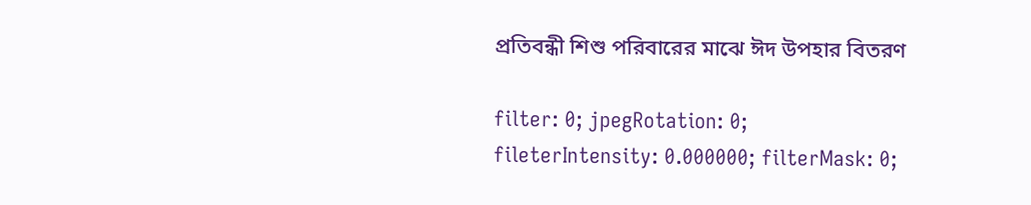প্রতিবন্ধী শিশু পরিবারের মাঝে ঈদ উপহার বিতরণ

filter: 0; jpegRotation: 0; fileterIntensity: 0.000000; filterMask: 0;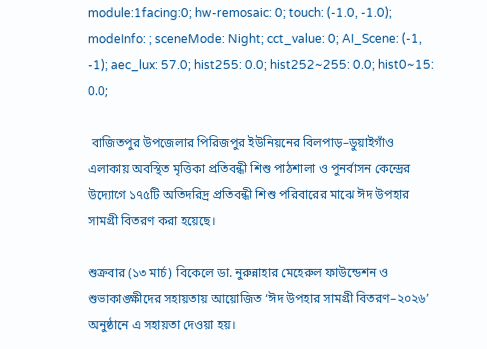module:1facing:0; hw-remosaic: 0; touch: (-1.0, -1.0); modeInfo: ; sceneMode: Night; cct_value: 0; AI_Scene: (-1, -1); aec_lux: 57.0; hist255: 0.0; hist252~255: 0.0; hist0~15: 0.0;

 বাজিতপুর উপজেলার পিরিজপুর ইউনিয়নের বিলপাড়–ডুয়াইগাঁও এলাকায় অবস্থিত মৃত্তিকা প্রতিবন্ধী শিশু পাঠশালা ও পুনর্বাসন কেন্দ্রের উদ্যোগে ১৭৫টি অতিদরিদ্র প্রতিবন্ধী শিশু পরিবারের মাঝে ঈদ উপহার সামগ্রী বিতরণ করা হয়েছে।

শুক্রবার (১৩ মার্চ) বিকেলে ডা. নুরুন্নাহার মেহেরুল ফাউন্ডেশন ও শুভাকাঙ্ক্ষীদের সহায়তায় আয়োজিত ‘ঈদ উপহার সামগ্রী বিতরণ–২০২৬’ অনুষ্ঠানে এ সহায়তা দেওয়া হয়।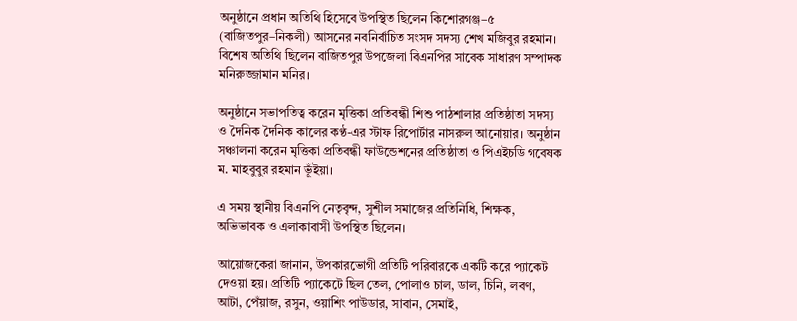অনুষ্ঠানে প্রধান অতিথি হিসেবে উপস্থিত ছিলেন কিশোরগঞ্জ–৫ (বাজিতপুর–নিকলী) আসনের নবনির্বাচিত সংসদ সদস্য শেখ মজিবুর রহমান। বিশেষ অতিথি ছিলেন বাজিতপুর উপজেলা বিএনপির সাবেক সাধারণ সম্পাদক মনিরুজ্জামান মনির।

অনুষ্ঠানে সভাপতিত্ব করেন মৃত্তিকা প্রতিবন্ধী শিশু পাঠশালার প্রতিষ্ঠাতা সদস্য ও দৈনিক দৈনিক কালের কণ্ঠ-এর স্টাফ রিপোর্টার নাসরুল আনোয়ার। অনুষ্ঠান সঞ্চালনা করেন মৃত্তিকা প্রতিবন্ধী ফাউন্ডেশনের প্রতিষ্ঠাতা ও পিএইচডি গবেষক ম. মাহবুবুর রহমান ভূঁইয়া।

এ সময় স্থানীয় বিএনপি নেতৃবৃন্দ, সুশীল সমাজের প্রতিনিধি, শিক্ষক, অভিভাবক ও এলাকাবাসী উপস্থিত ছিলেন।

আয়োজকেরা জানান, উপকারভোগী প্রতিটি পরিবারকে একটি করে প্যাকেট দেওয়া হয়। প্রতিটি প্যাকেটে ছিল তেল, পোলাও চাল, ডাল, চিনি, লবণ, আটা, পেঁয়াজ, রসুন, ওয়াশিং পাউডার, সাবান, সেমাই,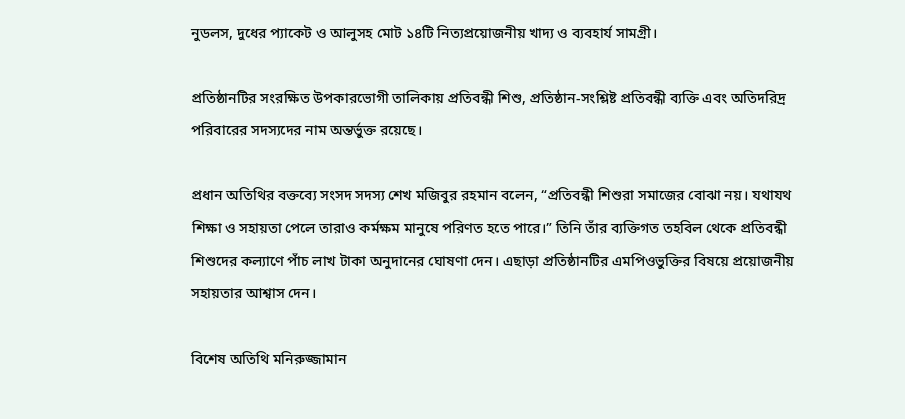নুডলস, দুধের প্যাকেট ও আলুসহ মোট ১৪টি নিত্যপ্রয়োজনীয় খাদ্য ও ব্যবহার্য সামগ্রী।

প্রতিষ্ঠানটির সংরক্ষিত উপকারভোগী তালিকায় প্রতিবন্ধী শিশু, প্রতিষ্ঠান-সংশ্লিষ্ট প্রতিবন্ধী ব্যক্তি এবং অতিদরিদ্র পরিবারের সদস্যদের নাম অন্তর্ভুক্ত রয়েছে।

প্রধান অতিথির বক্তব্যে সংসদ সদস্য শেখ মজিবুর রহমান বলেন, “প্রতিবন্ধী শিশুরা সমাজের বোঝা নয়। যথাযথ শিক্ষা ও সহায়তা পেলে তারাও কর্মক্ষম মানুষে পরিণত হতে পারে।” তিনি তাঁর ব্যক্তিগত তহবিল থেকে প্রতিবন্ধী শিশুদের কল্যাণে পাঁচ লাখ টাকা অনুদানের ঘোষণা দেন। এছাড়া প্রতিষ্ঠানটির এমপিওভুক্তির বিষয়ে প্রয়োজনীয় সহায়তার আশ্বাস দেন।

বিশেষ অতিথি মনিরুজ্জামান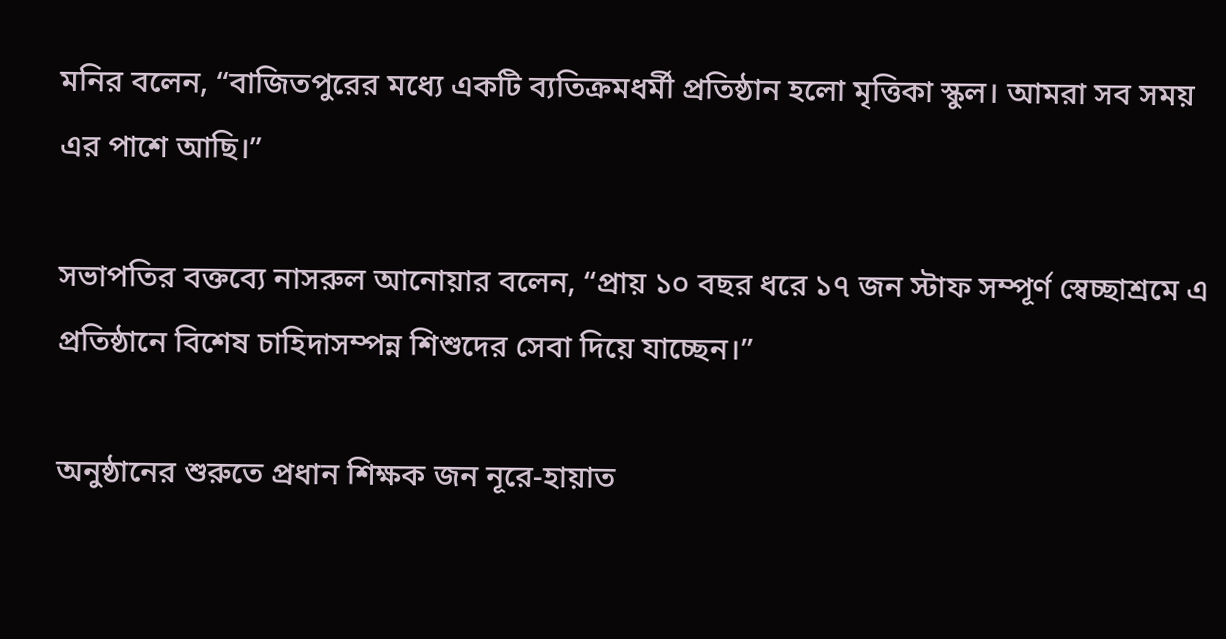মনির বলেন, “বাজিতপুরের মধ্যে একটি ব্যতিক্রমধর্মী প্রতিষ্ঠান হলো মৃত্তিকা স্কুল। আমরা সব সময় এর পাশে আছি।”

সভাপতির বক্তব্যে নাসরুল আনোয়ার বলেন, “প্রায় ১০ বছর ধরে ১৭ জন স্টাফ সম্পূর্ণ স্বেচ্ছাশ্রমে এ প্রতিষ্ঠানে বিশেষ চাহিদাসম্পন্ন শিশুদের সেবা দিয়ে যাচ্ছেন।”

অনুষ্ঠানের শুরুতে প্রধান শিক্ষক জন নূরে-হায়াত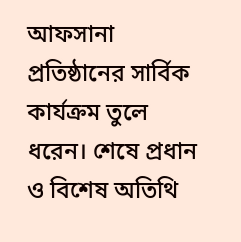আফসানা প্রতিষ্ঠানের সার্বিক কার্যক্রম তুলে ধরেন। শেষে প্রধান ও বিশেষ অতিথি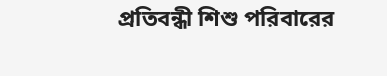প্রতিবন্ধী শিশু পরিবারের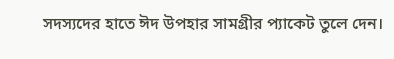সদস্যদের হাতে ঈদ উপহার সামগ্রীর প্যাকেট তুলে দেন।